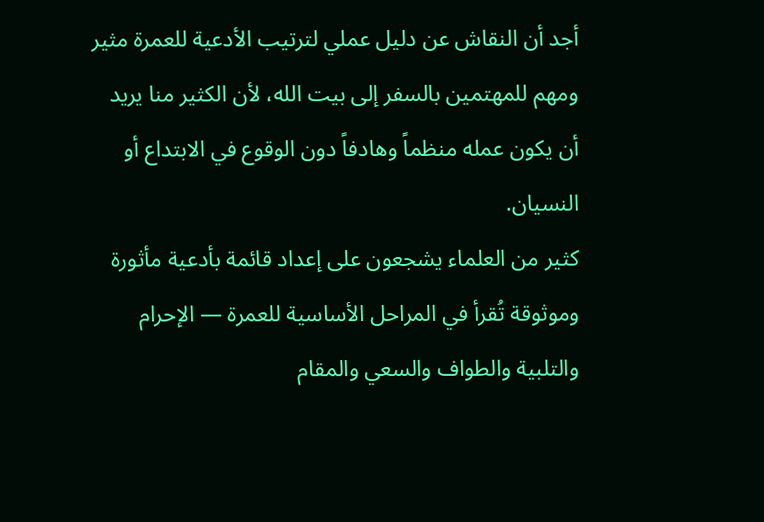أجد أن النقاش عن دليل عملي لترتيب الأدعية للعمرة مثير ومهم للمهتمين بالسفر إلى بيت الله، لأن الكثير منا يريد أن يكون عمله منظماً وهادفاً دون الوقوع في الابتداع أو النسيان.
كثير من العلماء يشجعون على إعداد قائمة بأدعية مأثورة وموثوقة تُقرأ في المراحل الأساسية للعمرة — الإحرام والتلبية والطواف والسعي والمقام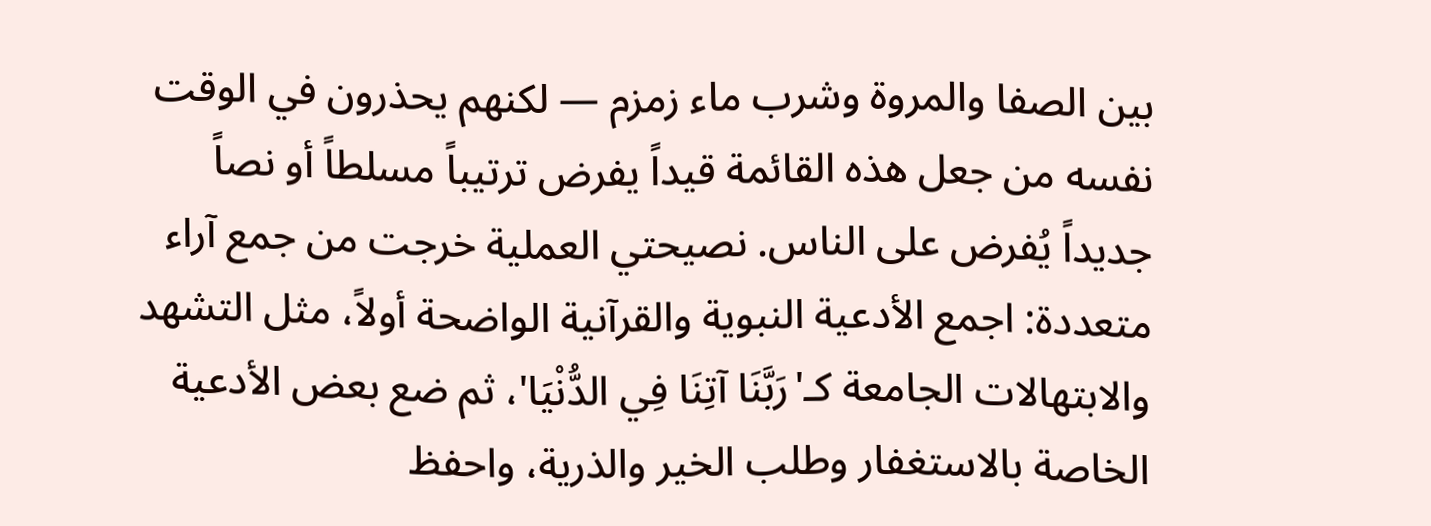بين الصفا والمروة وشرب ماء زمزم — لكنهم يحذرون في الوقت نفسه من جعل هذه القائمة قيداً يفرض ترتيباً مسلطاً أو نصاً جديداً يُفرض على الناس. نصيحتي العملية خرجت من جمع آراء متعددة: اجمع الأدعية النبوية والقرآنية الواضحة أولاً، مثل التشهد والابتهالات الجامعة كـ'رَبَّنَا آتِنَا فِي الدُّنْيَا'، ثم ضع بعض الأدعية الخاصة بالاستغفار وطلب الخير والذرية، واحفظ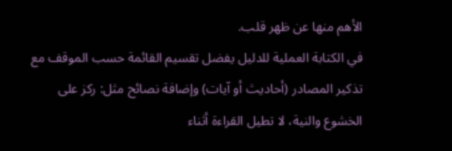الأهم منها عن ظهر قلب.
في الكتابة العملية للدليل يفضل تقسيم القائمة حسب الموقف مع تذكير المصادر (أحاديث أو آيات) وإضافة نصائح مثل: ركز على الخشوع والنية، لا تطيل القراءة أثناء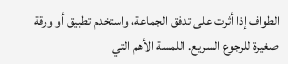الطواف إذا أثرت على تدفق الجماعة، واستخدم تطبيق أو ورقة صغيرة للرجوع السريع. اللمسة الأهم التي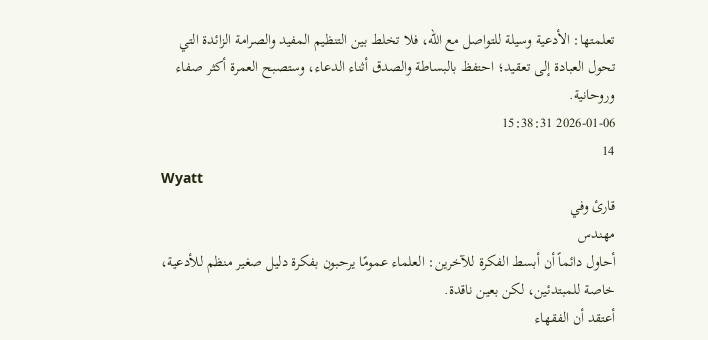تعلمتها: الأدعية وسيلة للتواصل مع الله، فلا تخلط بين التنظيم المفيد والصرامة الزائدة التي تحول العبادة إلى تعقيد؛ احتفظ بالبساطة والصدق أثناء الدعاء، وستصبح العمرة أكثر صفاء وروحانية.
2026-01-06 15:38:31
14
Wyatt
قارئ وفي
مهندس
أحاول دائماً أن أبسط الفكرة للآخرين: العلماء عمومًا يرحبون بفكرة دليل صغير منظم للأدعية، خاصة للمبتدئين، لكن بعين ناقدة.
أعتقد أن الفقهاء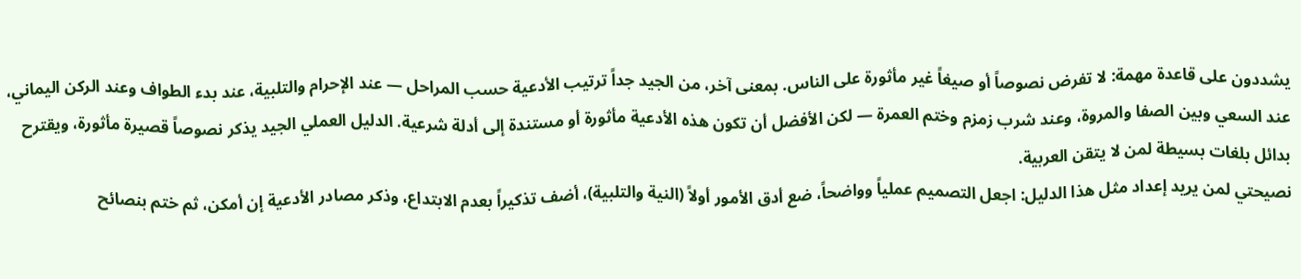يشددون على قاعدة مهمة: لا تفرض نصوصاً أو صيغاً غير مأثورة على الناس. بمعنى آخر، من الجيد جداً ترتيب الأدعية حسب المراحل — عند الإحرام والتلبية، عند بدء الطواف وعند الركن اليماني، عند السعي وبين الصفا والمروة، وعند شرب زمزم وختم العمرة — لكن الأفضل أن تكون هذه الأدعية مأثورة أو مستندة إلى أدلة شرعية. الدليل العملي الجيد يذكر نصوصاً قصيرة مأثورة، ويقترح بدائل بلغات بسيطة لمن لا يتقن العربية.
نصيحتي لمن يريد إعداد مثل هذا الدليل: اجعل التصميم عملياً وواضحاً، ضع أدق الأمور أولاً (النية والتلبية)، أضف تذكيراً بعدم الابتداع، وذكر مصادر الأدعية إن أمكن، ثم ختم بنصائح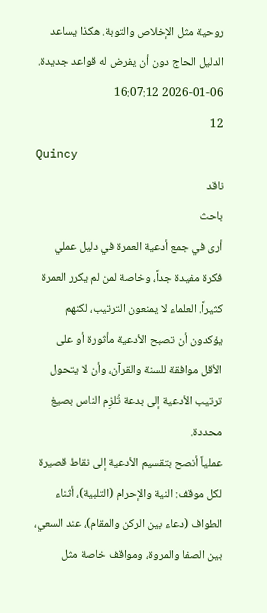روحية مثل الإخلاص والتوبة. هكذا يساعد الدليل الحاج دون أن يفرض له قواعد جديدة.
2026-01-06 16:07:12
12
Quincy
ناقد
باحث
أرى في جمع أدعية العمرة في دليل عملي فكرة مفيدة جداً، وخاصة لمن لم يكرر العمرة كثيراً. العلماء لا يمنعون الترتيب، لكنهم يؤكدون أن تصبح الأدعية مأثورة أو على الأقل موافقة للسنة والقرآن، وأن لا يتحول ترتيب الأدعية إلى بدعة تُلزِم الناس بصيغ محددة.
عملياً أنصح بتقسيم الأدعية إلى نقاط قصيرة لكل موقف: النية والإحرام (التلبية)، أثناء الطواف (دعاء بين الركن والمقام)، عند السعي، بين الصفا والمروة، ومواقف خاصة مثل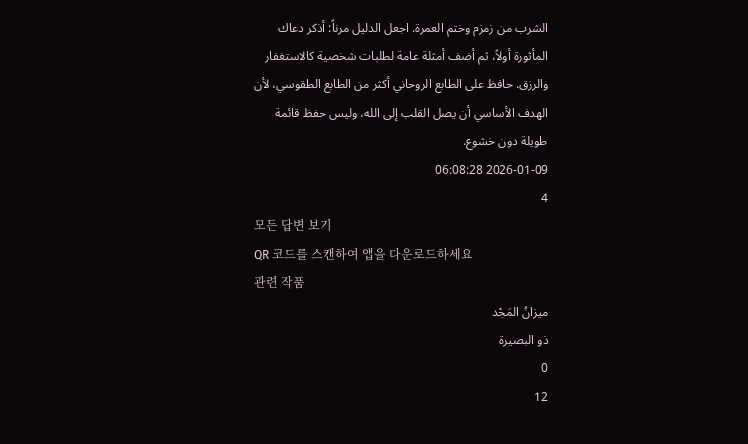الشرب من زمزم وختم العمرة. اجعل الدليل مرناً: أذكر دعاك المأثورة أولاً، ثم أضف أمثلة عامة لطلبات شخصية كالاستغفار والرزق. حافظ على الطابع الروحاني أكثر من الطابع الطقوسي، لأن الهدف الأساسي أن يصل القلب إلى الله، وليس حفظ قائمة طويلة دون خشوع.
2026-01-09 06:08:28
4
모든 답변 보기
QR 코드를 스캔하여 앱을 다운로드하세요
관련 작품
ميزانُ المَجْد
ذو البصيرة
0
12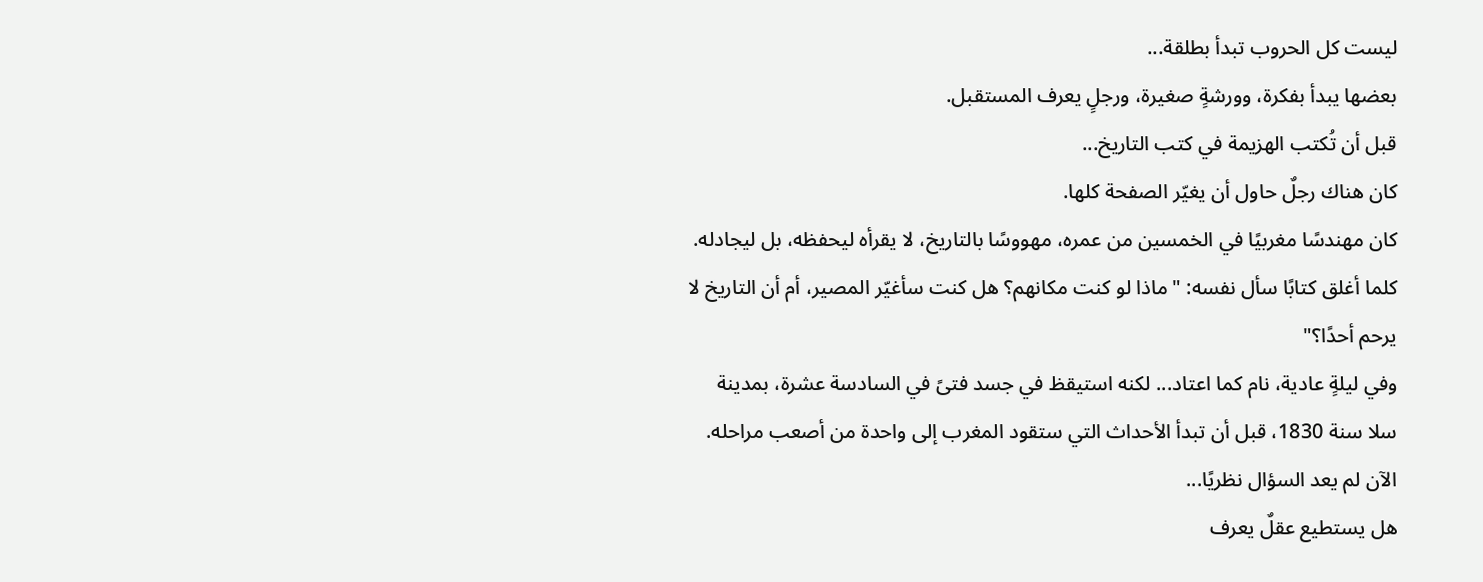ليست كل الحروب تبدأ بطلقة...
بعضها يبدأ بفكرة، وورشةٍ صغيرة، ورجلٍ يعرف المستقبل.
قبل أن تُكتب الهزيمة في كتب التاريخ...
كان هناك رجلٌ حاول أن يغيّر الصفحة كلها.
كان مهندسًا مغربيًا في الخمسين من عمره، مهووسًا بالتاريخ، لا يقرأه ليحفظه، بل ليجادله. كلما أغلق كتابًا سأل نفسه: "ماذا لو كنت مكانهم؟ هل كنت سأغيّر المصير، أم أن التاريخ لا يرحم أحدًا؟"
وفي ليلةٍ عادية، نام كما اعتاد... لكنه استيقظ في جسد فتىً في السادسة عشرة، بمدينة سلا سنة 1830، قبل أن تبدأ الأحداث التي ستقود المغرب إلى واحدة من أصعب مراحله.
الآن لم يعد السؤال نظريًا...
هل يستطيع عقلٌ يعرف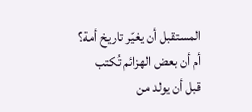المستقبل أن يغيّر تاريخ أمة؟ أم أن بعض الهزائم تُكتب قبل أن يولد من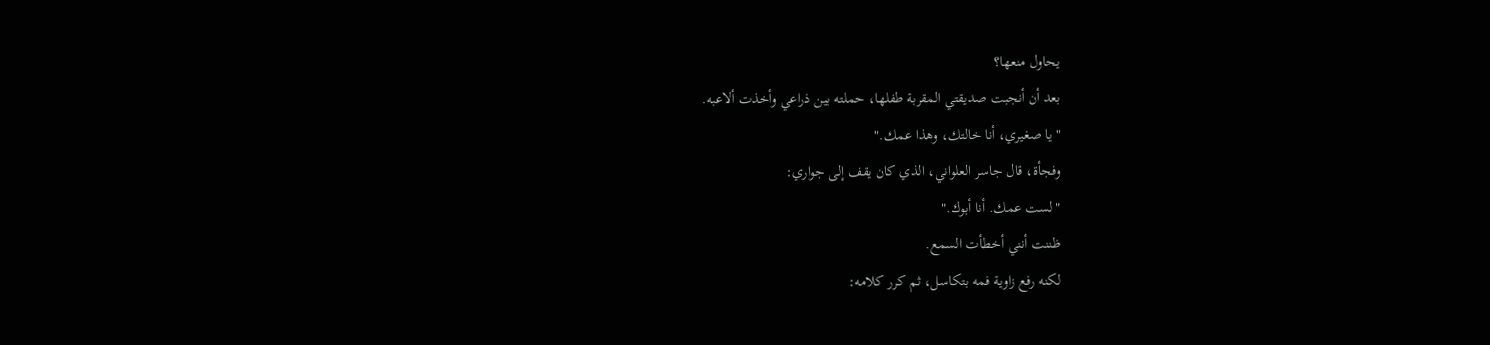يحاول منعها؟
بعد أن أنجبت صديقتي المقربة طفلها، حملته بين ذراعي وأخذت ألاعبه.
"يا صغيري، أنا خالتك، وهذا عمك."
وفجأة، قال جاسر العلواني، الذي كان يقف إلى جواري:
"لست عمك. أنا أبوك."
ظننت أنني أخطأت السمع.
لكنه رفع زاوية فمه بتكاسل، ثم كرر كلامه: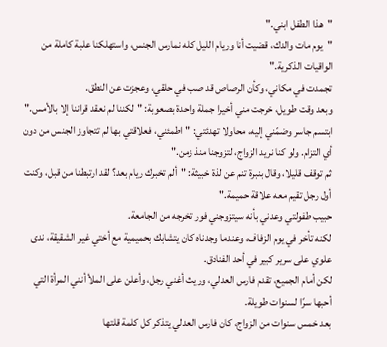"هذا الطفل ابني."
"يوم مات والدك، قضيت أنا وريام الليل كله نمارس الجنس، واستهلكنا علبة كاملة من الواقيات الذكرية."
تجمدت في مكاني، وكأن الرصاص قد صب في حلقي، وعجزت عن النطق.
وبعد وقت طويل، خرجت مني أخيرا جملة واحدة بصعوبة: "لكننا لم نعقد قراننا إلا بالأمس."
ابتسم جاسر وضمّني إليه، محاولا تهدئتي: "اطمئني، فعلاقتي بها لم تتجاوز الجنس من دون أي التزام. ولو كنا نريد الزواج، لتزوجنا منذ زمن."
ثم توقف قليلا، وقال بنبرة تنم عن لذة خبيثة: "ألم تخبرك ريام بعد؟ لقد ارتبطنا من قبل، وكنت أول رجل تقيم معه علاقة حميمة."
حبيب طفولتي وعدني بأنه سيتزوجني فور تخرجه من الجامعة.
لكنه تأخر في يوم الزفاف، وعندما وجدناه كان يتشابك بحميمية مع أختي غير الشقيقة، ندى علوي على سرير كبير في أحد الفنادق.
لكن أمام الجميع، تقدم فارس العدلي، وريث أغني رجل، وأعلن على الملأ أنني المرأة التي أحبها سرًا لسنوات طويلة.
بعد خمس سنوات من الزواج، كان فارس العدلي يتذكر كل كلمة قلتها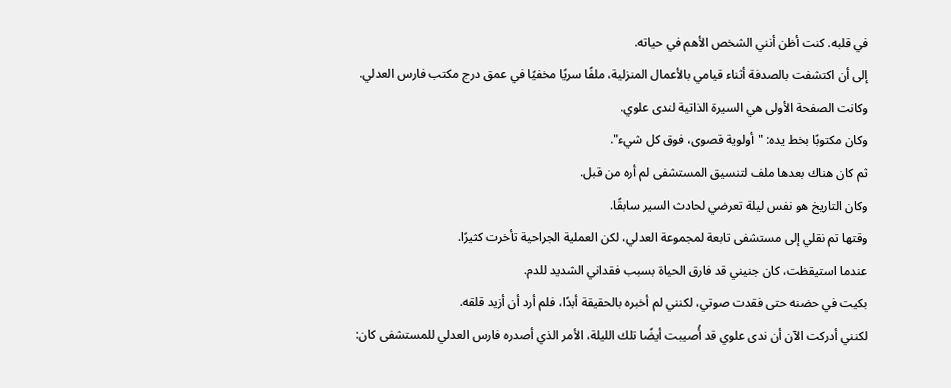في قلبه. كنت أظن أنني الشخص الأهم في حياته.
إلى أن اكتشفت بالصدفة أثناء قيامي بالأعمال المنزلية، ملفًا سريًا مخفيًا في عمق درج مكتب فارس العدلي.
وكانت الصفحة الأولى هي السيرة الذاتية لندى علوي.
وكان مكتوبًا بخط يده: "أولوية قصوى، فوق كل شيء".
ثم كان هناك بعدها ملف لتنسيق المستشفى لم أره من قبل.
وكان التاريخ هو نفس ليلة تعرضي لحادث السير سابقًا.
وقتها تم نقلي إلى مستشفى تابعة لمجموعة العدلي، لكن العملية الجراحية تأخرت كثيرًا.
عندما استيقظت، كان جنيني قد فارق الحياة بسبب فقداني الشديد للدم.
بكيت في حضنه حتى فقدت صوتي، لكنني لم أخبره بالحقيقة أبدًا، فلم أرد أن أزيد قلقه.
لكنني أدركت الآن أن ندى علوي قد أُصيبت أيضًا تلك الليلة، الأمر الذي أصدره فارس العدلي للمستشفى كان: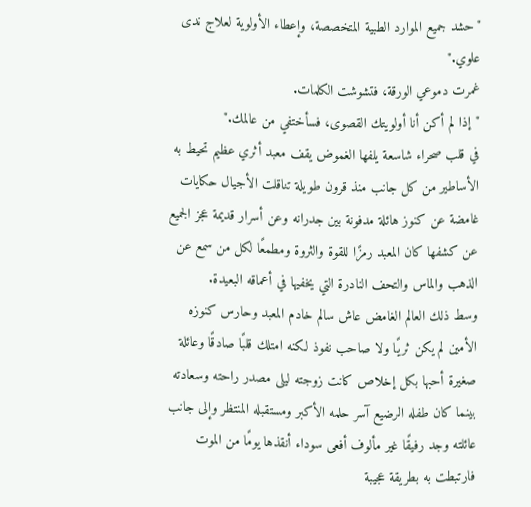"حشد جميع الموارد الطبية المتخصصة، وإعطاء الأولوية لعلاج ندى علوي."
غمرت دموعي الورقة، فتشوشت الكلمات.
"إذا لم أكن أنا أولويتك القصوى، فسأختفي من عالمك."
في قلب صحراء شاسعة يلفها الغموض يقف معبد أثري عظيم تحيط به الأساطير من كل جانب منذ قرون طويلة تناقلت الأجيال حكايات غامضة عن كنوز هائلة مدفونة بين جدرانه وعن أسرار قديمة عجز الجميع عن كشفها كان المعبد رمزًا للقوة والثروة ومطمعًا لكل من سمع عن الذهب والماس والتحف النادرة التي يخفيها في أعماقه البعيدة.
وسط ذلك العالم الغامض عاش سالم خادم المعبد وحارس كنوزه الأمين لم يكن ثريًا ولا صاحب نفوذ لكنه امتلك قلبًا صادقًا وعائلة صغيرة أحبها بكل إخلاص كانت زوجته ليلى مصدر راحته وسعادته بينما كان طفله الرضيع آسر حلمه الأكبر ومستقبله المنتظر وإلى جانب عائلته وجد رفيقًا غير مألوف أفعى سوداء أنقذها يومًا من الموت فارتبطت به بطريقة عجيبة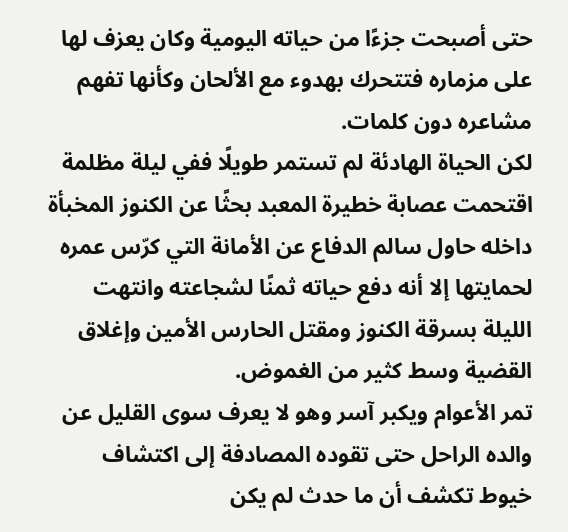حتى أصبحت جزءًا من حياته اليومية وكان يعزف لها على مزماره فتتحرك بهدوء مع الألحان وكأنها تفهم مشاعره دون كلمات.
لكن الحياة الهادئة لم تستمر طويلًا ففي ليلة مظلمة اقتحمت عصابة خطيرة المعبد بحثًا عن الكنوز المخبأة داخله حاول سالم الدفاع عن الأمانة التي كرّس عمره لحمايتها إلا أنه دفع حياته ثمنًا لشجاعته وانتهت الليلة بسرقة الكنوز ومقتل الحارس الأمين وإغلاق القضية وسط كثير من الغموض.
تمر الأعوام ويكبر آسر وهو لا يعرف سوى القليل عن والده الراحل حتى تقوده المصادفة إلى اكتشاف خيوط تكشف أن ما حدث لم يكن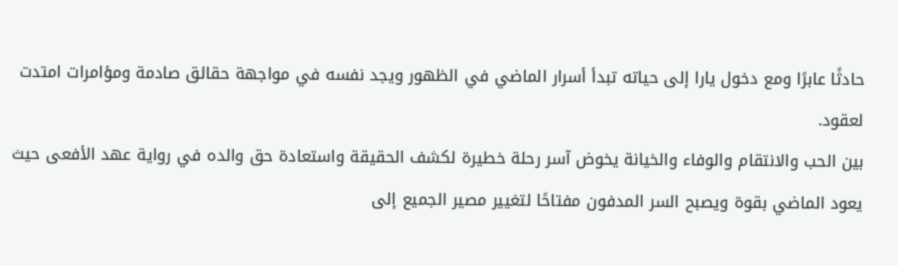حادثًا عابرًا ومع دخول يارا إلى حياته تبدأ أسرار الماضي في الظهور ويجد نفسه في مواجهة حقائق صادمة ومؤامرات امتدت لعقود.
بين الحب والانتقام والوفاء والخيانة يخوض آسر رحلة خطيرة لكشف الحقيقة واستعادة حق والده في رواية عهد الأفعى حيث يعود الماضي بقوة ويصبح السر المدفون مفتاحًا لتغيير مصير الجميع إلى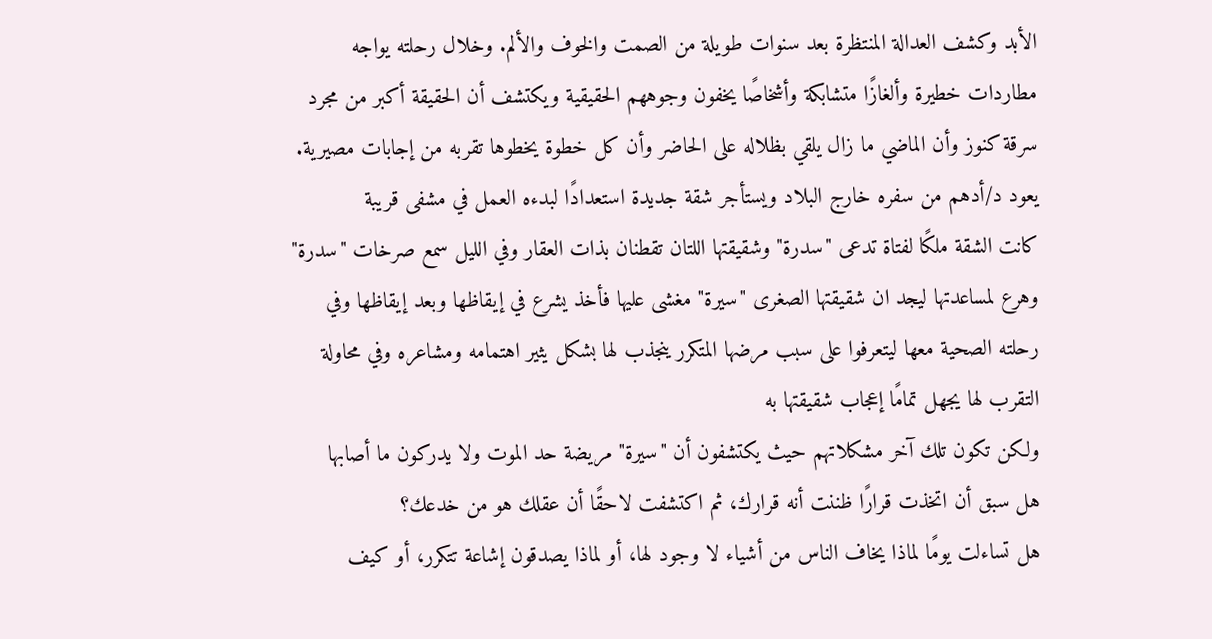الأبد وكشف العدالة المنتظرة بعد سنوات طويلة من الصمت والخوف والألم. وخلال رحلته يواجه مطاردات خطيرة وألغازًا متشابكة وأشخاصًا يخفون وجوههم الحقيقية ويكتشف أن الحقيقة أكبر من مجرد سرقة كنوز وأن الماضي ما زال يلقي بظلاله على الحاضر وأن كل خطوة يخطوها تقربه من إجابات مصيرية.
يعود د/أدهم من سفره خارج البلاد ويستأجر شقة جديدة استعدادًا لبدءه العمل في مشفى قريبة
كانت الشقة ملكًا لفتاة تدعى "سدرة" وشقيقتها اللتان تقطنان بذات العقار وفي الليل سمع صرخات "سدرة" وهرع لمساعدتها ليجد ان شقيقتها الصغرى "سيرة" مغشى عليها فأخذ يشرع في إيقاظها وبعد إيقاظها وفي رحلته الصحية معها ليتعرفوا على سبب مرضها المتكرر ينجذب لها بشكل يثير اهتمامه ومشاعره وفي محاولة التقرب لها يجهل تمامًا إعجاب شقيقتها به
ولكن تكون تلك آخر مشكلاتهم حيث يكتشفون أن "سيرة" مريضة حد الموت ولا يدركون ما أصابها
هل سبق أن اتخذت قرارًا ظننت أنه قرارك، ثم اكتشفت لاحقًا أن عقلك هو من خدعك؟
هل تساءلت يومًا لماذا يخاف الناس من أشياء لا وجود لها، أو لماذا يصدقون إشاعة تتكرر، أو كيف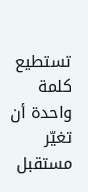تستطيع كلمة واحدة أن تغيّر مستقبل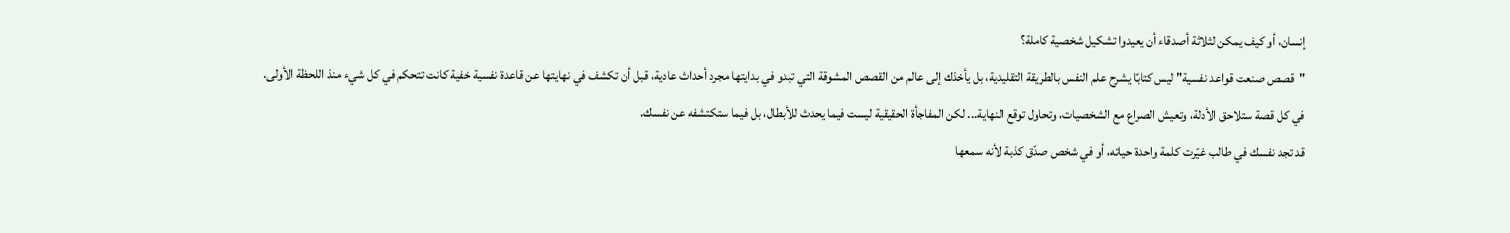إنسان، أو كيف يمكن لثلاثة أصدقاء أن يعيدوا تشكيل شخصية كاملة؟
"قصص صنعت قواعد نفسية" ليس كتابًا يشرح علم النفس بالطريقة التقليدية، بل يأخذك إلى عالم من القصص المشوقة التي تبدو في بدايتها مجرد أحداث عادية، قبل أن تكشف في نهايتها عن قاعدة نفسية خفية كانت تتحكم في كل شيء منذ اللحظة الأولى.
في كل قصة ستلاحق الأدلة، وتعيش الصراع مع الشخصيات، وتحاول توقع النهاية... لكن المفاجأة الحقيقية ليست فيما يحدث للأبطال، بل فيما ستكتشفه عن نفسك.
قد تجد نفسك في طالب غيّرت كلمة واحدة حياته، أو في شخص صدّق كذبة لأنه سمعها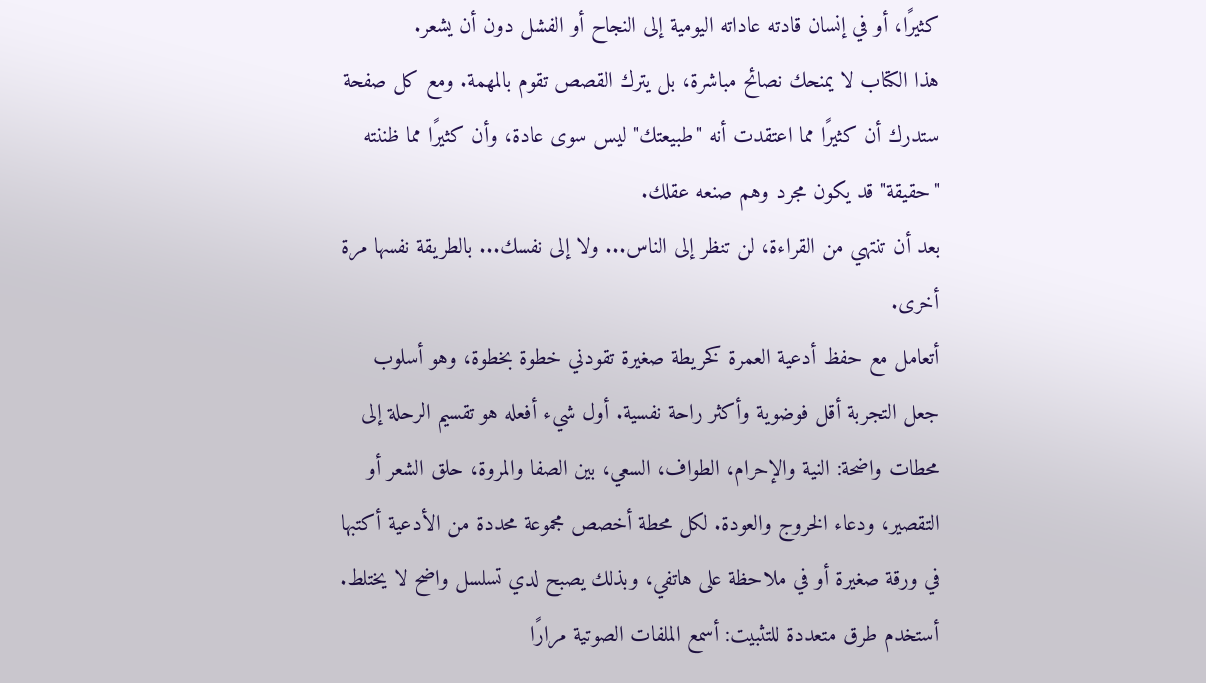كثيرًا، أو في إنسان قادته عاداته اليومية إلى النجاح أو الفشل دون أن يشعر.
هذا الكتاب لا يمنحك نصائح مباشرة، بل يترك القصص تقوم بالمهمة. ومع كل صفحة ستدرك أن كثيرًا مما اعتقدت أنه "طبيعتك" ليس سوى عادة، وأن كثيرًا مما ظننته "حقيقة" قد يكون مجرد وهم صنعه عقلك.
بعد أن تنتهي من القراءة، لن تنظر إلى الناس... ولا إلى نفسك... بالطريقة نفسها مرة أخرى.
أتعامل مع حفظ أدعية العمرة كخريطة صغيرة تقودني خطوة بخطوة، وهو أسلوب جعل التجربة أقل فوضوية وأكثر راحة نفسية. أول شيء أفعله هو تقسيم الرحلة إلى محطات واضحة: النية والإحرام، الطواف، السعي، بين الصفا والمروة، حلق الشعر أو التقصير، ودعاء الخروج والعودة. لكل محطة أخصص مجموعة محددة من الأدعية أكتبها في ورقة صغيرة أو في ملاحظة على هاتفي، وبذلك يصبح لدي تسلسل واضح لا يختلط.
أستخدم طرق متعددة للتثبيت: أسمع الملفات الصوتية مرارًا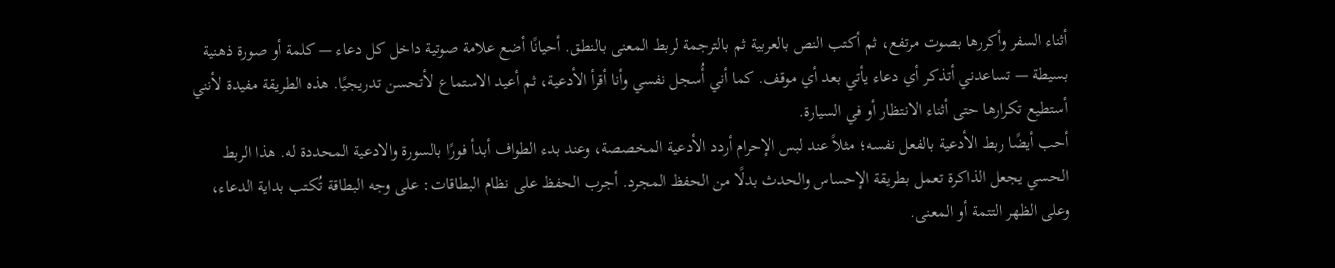أثناء السفر وأكررها بصوت مرتفع، ثم أكتب النص بالعربية ثم بالترجمة لربط المعنى بالنطق. أحيانًا أضع علامة صوتية داخل كل دعاء — كلمة أو صورة ذهنية بسيطة — تساعدني أتذكر أي دعاء يأتي بعد أي موقف. كما أني أُسجل نفسي وأنا أقرأ الأدعية، ثم أعيد الاستماع لأتحسن تدريجيًا. هذه الطريقة مفيدة لأنني أستطيع تكرارها حتى أثناء الانتظار أو في السيارة.
أحب أيضًا ربط الأدعية بالفعل نفسه؛ مثلاً عند لبس الإحرام أردد الأدعية المخصصة، وعند بدء الطواف أبدأ فورًا بالسورة والادعية المحددة له. هذا الربط الحسي يجعل الذاكرة تعمل بطريقة الإحساس والحدث بدلًا من الحفظ المجرد. أجرب الحفظ على نظام البطاقات: على وجه البطاقة تُكتب بداية الدعاء، وعلى الظهر التتمة أو المعنى.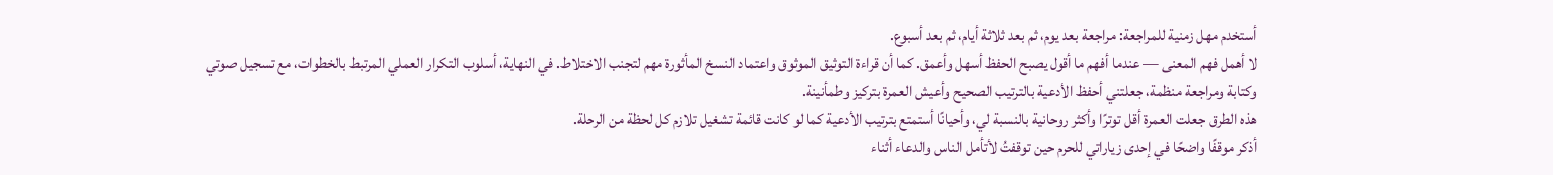أستخدم مهل زمنية للمراجعة: مراجعة بعد يوم، ثم بعد ثلاثة أيام، ثم بعد أسبوع.
لا أهمل فهم المعنى — عندما أفهم ما أقول يصبح الحفظ أسهل وأعمق. كما أن قراءة التوثيق الموثوق واعتماد النسخ المأثورة مهم لتجنب الاختلاط. في النهاية، أسلوب التكرار العملي المرتبط بالخطوات، مع تسجيل صوتي وكتابة ومراجعة منظمة، جعلتني أحفظ الأدعية بالترتيب الصحيح وأعيش العمرة بتركيز وطمأنينة.
هذه الطرق جعلت العمرة أقل توترًا وأكثر روحانية بالنسبة لي، وأحيانًا أستمتع بترتيب الأدعية كما لو كانت قائمة تشغيل تلازم كل لحظة من الرحلة.
أذكر موقفًا واضحًا في إحدى زياراتي للحرم حين توقفتُ لأتأمل الناس والدعاء أثناء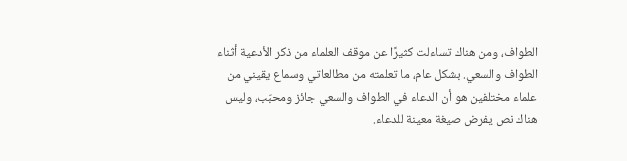الطواف، ومن هناك تساءلت كثيرًا عن موقف العلماء من ذكر الأدعية أثناء الطواف والسعي. بشكل عام، ما تعلمته من مطالعاتي وسماع يقيني من علماء مختلفين هو أن الدعاء في الطواف والسعي جائز ومحبّب، وليس هناك نص يفرض صيغة معينة للدعاء.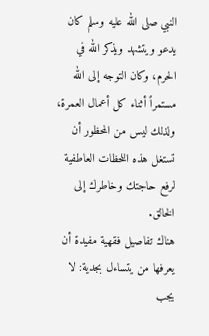النبي صلى الله عليه وسلم كان يدعو ويتشهد ويذكر الله في الحرم، وكان التوجه إلى الله مستمراً أثناء كل أعمال العمرة، ولذلك ليس من المحظور أن تستغل هذه اللحظات العاطفية لرفع حاجتك وخاطرك إلى الخالق.
هناك تفاصيل فقهية مفيدة أن يعرفها من يتساءل بجدية: لا يجب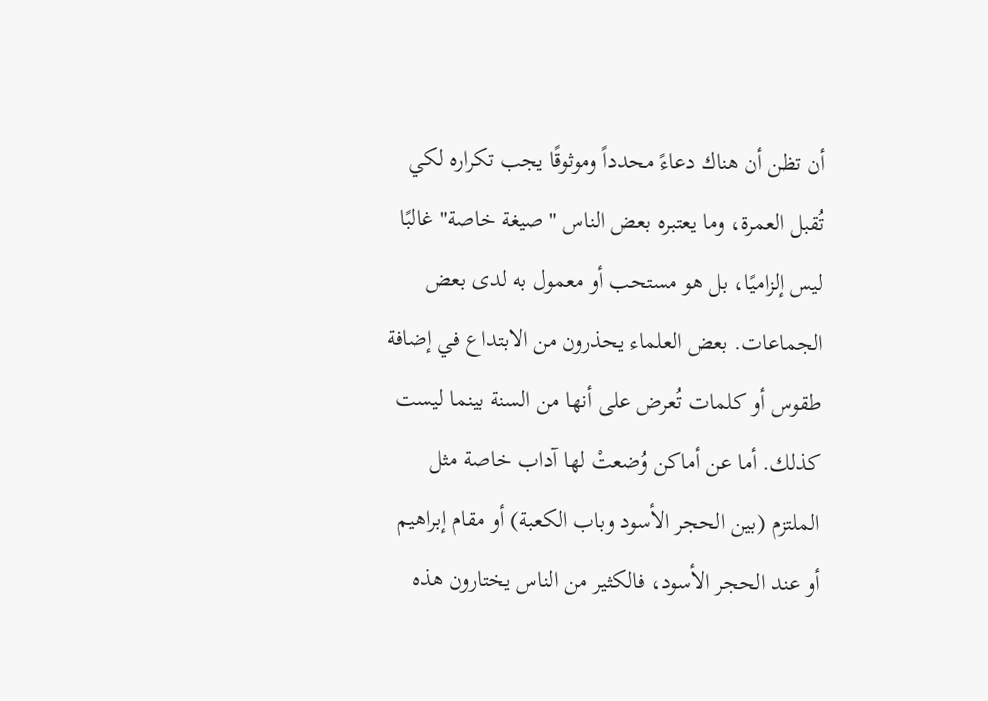أن تظن أن هناك دعاءً محدداً وموثوقًا يجب تكراره لكي تُقبل العمرة، وما يعتبره بعض الناس "صيغة خاصة" غالبًا ليس إلزاميًا، بل هو مستحب أو معمول به لدى بعض الجماعات. بعض العلماء يحذرون من الابتداع في إضافة طقوس أو كلمات تُعرض على أنها من السنة بينما ليست كذلك. أما عن أماكن وُضعتْ لها آداب خاصة مثل الملتزم (بين الحجر الأسود وباب الكعبة) أو مقام إبراهيم أو عند الحجر الأسود، فالكثير من الناس يختارون هذه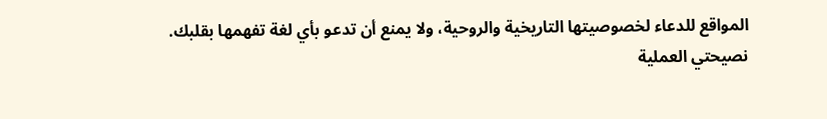المواقع للدعاء لخصوصيتها التاريخية والروحية، ولا يمنع أن تدعو بأي لغة تفهمها بقلبك.
نصيحتي العملية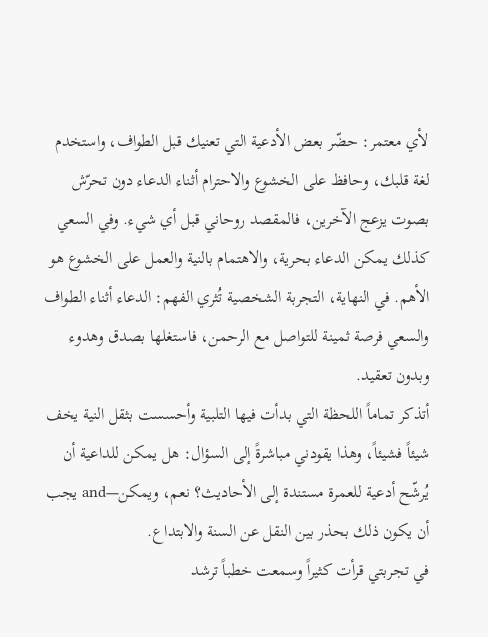لأي معتمر: حضّر بعض الأدعية التي تعنيك قبل الطواف، واستخدم لغة قلبك، وحافظ على الخشوع والاحترام أثناء الدعاء دون تحرّش بصوت يزعج الآخرين، فالمقصد روحاني قبل أي شيء. وفي السعي كذلك يمكن الدعاء بحرية، والاهتمام بالنية والعمل على الخشوع هو الأهم. في النهاية، التجربة الشخصية تُثري الفهم: الدعاء أثناء الطواف والسعي فرصة ثمينة للتواصل مع الرحمن، فاستغلها بصدق وهدوء وبدون تعقيد.
أتذكر تماماً اللحظة التي بدأت فيها التلبية وأحسست بثقل النية يخف شيئاً فشيئاً، وهذا يقودني مباشرةً إلى السؤال: هل يمكن للداعية أن يُرشّح أدعية للعمرة مستندة إلى الأحاديث؟ نعم، ويمكن—and يجب أن يكون ذلك بحذر بين النقل عن السنة والابتداع.
في تجربتي قرأت كثيراً وسمعت خطباً ترشد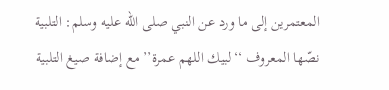المعتمرين إلى ما ورد عن النبي صلى الله عليه وسلم: التلبية نصّها المعروف ‘‘لبيك اللهم عمرة’’ مع إضافة صيغ التلبية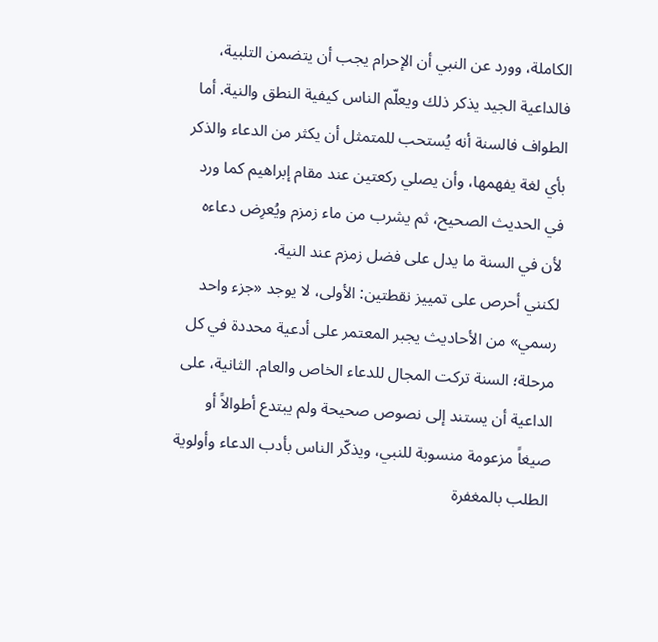الكاملة، وورد عن النبي أن الإحرام يجب أن يتضمن التلبية، فالداعية الجيد يذكر ذلك ويعلّم الناس كيفية النطق والنية. أما الطواف فالسنة أنه يُستحب للمتمثل أن يكثر من الدعاء والذكر بأي لغة يفهمها، وأن يصلي ركعتين عند مقام إبراهيم كما ورد في الحديث الصحيح، ثم يشرب من ماء زمزم ويُعرِض دعاءه لأن في السنة ما يدل على فضل زمزم عند النية.
لكنني أحرص على تمييز نقطتين: الأولى، لا يوجد «جزء واحد رسمي» من الأحاديث يجبر المعتمر على أدعية محددة في كل مرحلة؛ السنة تركت المجال للدعاء الخاص والعام. الثانية، على الداعية أن يستند إلى نصوص صحيحة ولم يبتدع أطوالاً أو صيغاً مزعومة منسوبة للنبي، ويذكّر الناس بأدب الدعاء وأولوية الطلب بالمغفرة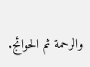والرحمة ثم الحوائج.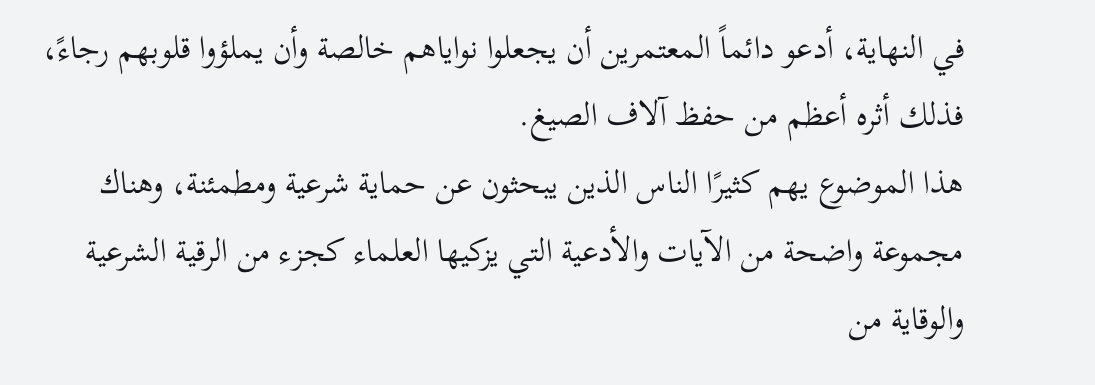في النهاية، أدعو دائماً المعتمرين أن يجعلوا نواياهم خالصة وأن يملؤوا قلوبهم رجاءً، فذلك أثره أعظم من حفظ آلاف الصيغ.
هذا الموضوع يهم كثيرًا الناس الذين يبحثون عن حماية شرعية ومطمئنة، وهناك مجموعة واضحة من الآيات والأدعية التي يزكيها العلماء كجزء من الرقية الشرعية والوقاية من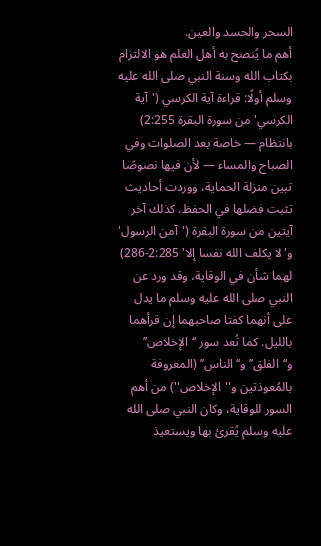السحر والحسد والعين.
أهم ما يُنصح به أهل العلم هو الالتزام بكتاب الله وسنة النبي صلى الله عليه وسلم أولًا: قراءة آية الكرسي ('آية الكرسي' من سورة البقرة 2:255) بانتظام — خاصة بعد الصلوات وفي الصباح والمساء — لأن فيها نصوصًا تبين منزلة الحماية، ووردت أحاديث تثبت فضلها في الحفظ. كذلك آخر آيتين من سورة البقرة ('آمن الرسول' و'لا يكلف الله نفسا إلا' 2:285-286) لهما شأن في الوقاية، وقد ورد عن النبي صلى الله عليه وسلم ما يدل على أنهما كفتا صاحبهما إن قرأهما بالليل. كما تُعد سور ‘‘الإخلاص’’ و‘‘الفلق’’ و‘‘الناس’’ (المعروفة بالمُعوذتين و''الإخلاص'') من أهم السور للوقاية، وكان النبي صلى الله عليه وسلم يُقرئ بها ويستعيذ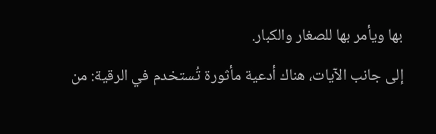بها ويأمر بها للصغار والكبار.
إلى جانب الآيات، هناك أدعية مأثورة تُستخدم في الرقية: من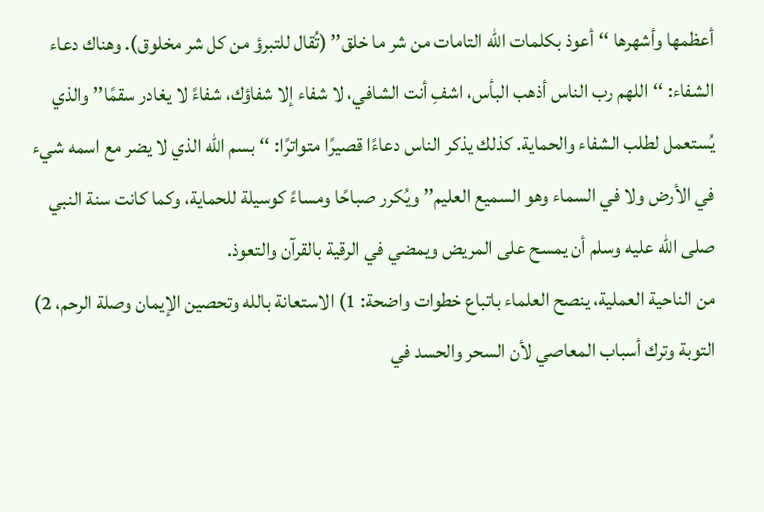أعظمها وأشهرها ‘‘أعوذ بكلمات الله التامات من شر ما خلق’’ (تُقال للتبرؤ من كل شر مخلوق). وهناك دعاء الشفاء: ‘‘اللهم رب الناس أذهب البأس، اشفِ أنت الشافي، لا شفاء إلا شفاؤك، شفاءً لا يغادر سقمًا’’ والذي يُستعمل لطلب الشفاء والحماية. كذلك يذكر الناس دعاءًا قصيرًا متواترًا: ‘‘بسم الله الذي لا يضر مع اسمه شيء في الأرض ولا في السماء وهو السميع العليم’’ ويُكرر صباحًا ومساءً كوسيلة للحماية، وكما كانت سنة النبي صلى الله عليه وسلم أن يمسح على المريض ويمضي في الرقية بالقرآن والتعوذ.
من الناحية العملية، ينصح العلماء باتباع خطوات واضحة: 1) الاستعانة بالله وتحصين الإيمان وصلة الرحم، 2) التوبة وترك أسباب المعاصي لأن السحر والحسد في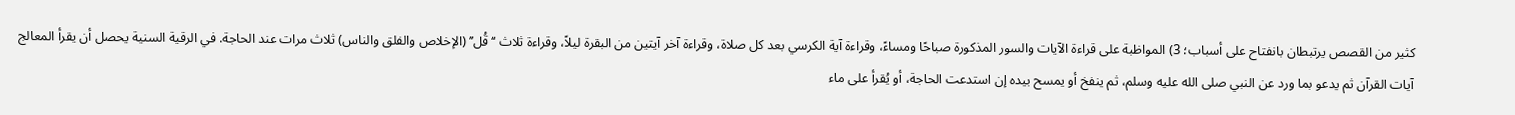كثير من القصص يرتبطان بانفتاح على أسباب؛ 3) المواظبة على قراءة الآيات والسور المذكورة صباحًا ومساءً، وقراءة آية الكرسي بعد كل صلاة، وقراءة آخر آيتين من البقرة ليلاً، وقراءة ثلاث ‘‘قُل’’ (الإخلاص والفلق والناس) ثلاث مرات عند الحاجة. في الرقية السنية يحصل أن يقرأ المعالج آيات القرآن ثم يدعو بما ورد عن النبي صلى الله عليه وسلم، ثم ينفخ أو يمسح بيده إن استدعت الحاجة، أو يُقرأ على ماء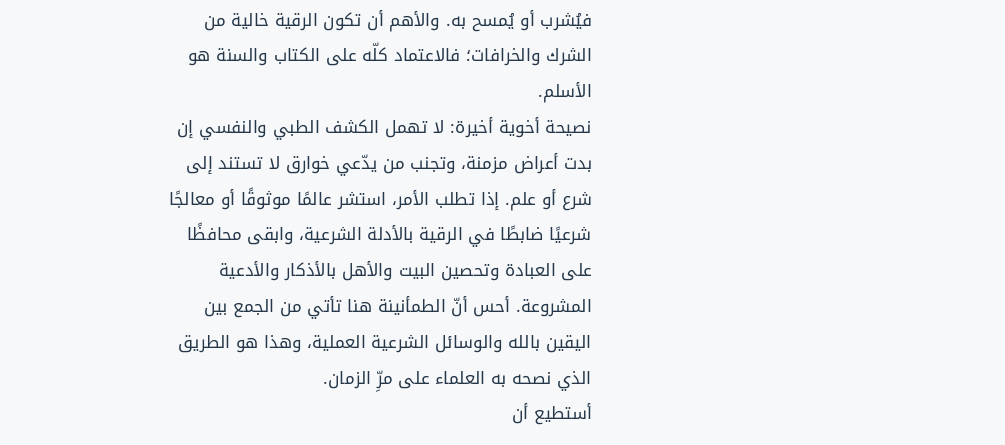فيُشرب أو يُمسح به. والأهم أن تكون الرقية خالية من الشرك والخرافات؛ فالاعتماد كلّه على الكتاب والسنة هو الأسلم.
نصيحة أخوية أخيرة: لا تهمل الكشف الطبي والنفسي إن بدت أعراض مزمنة، وتجنب من يدّعي خوارق لا تستند إلى شرع أو علم. إذا تطلب الأمر، استشر عالمًا موثوقًا أو معالجًا شرعيًا ضابطًا في الرقية بالأدلة الشرعية، وابقى محافظًا على العبادة وتحصين البيت والأهل بالأذكار والأدعية المشروعة. أحس أنّ الطمأنينة هنا تأتي من الجمع بين اليقين بالله والوسائل الشرعية العملية، وهذا هو الطريق الذي نصحه به العلماء على مرِّ الزمان.
أستطيع أن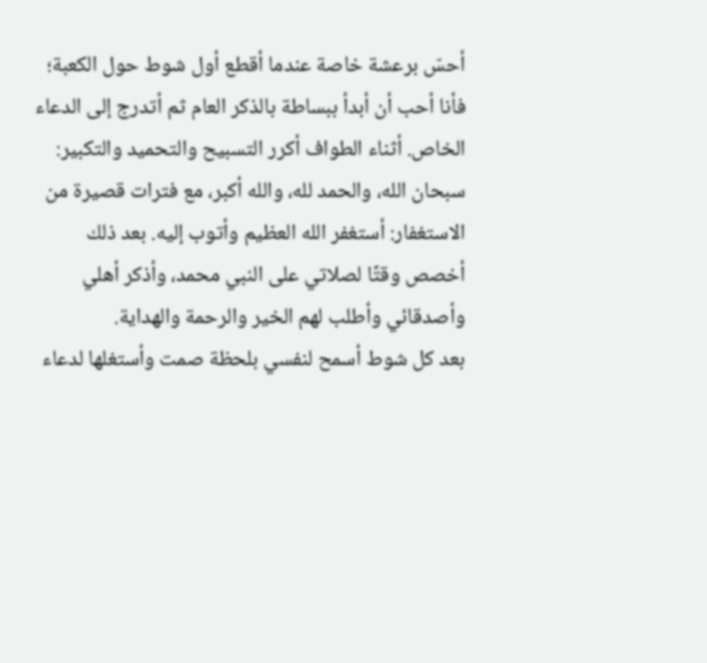أحسّ برعشة خاصة عندما أقطع أول شوط حول الكعبة؛ فأنا أحب أن أبدأ ببساطة بالذكر العام ثم أتدرج إلى الدعاء الخاص. أثناء الطواف أكرر التسبيح والتحميد والتكبير: سبحان الله، والحمد لله، والله أكبر، مع فترات قصيرة من الاستغفار: أستغفر الله العظيم وأتوب إليه. بعد ذلك أخصص وقتًا لصلاتي على النبي محمد، وأذكر أهلي وأصدقائي وأطلب لهم الخير والرحمة والهداية.
بعد كل شوط أسمح لنفسي بلحظة صمت وأستغلها لدعاء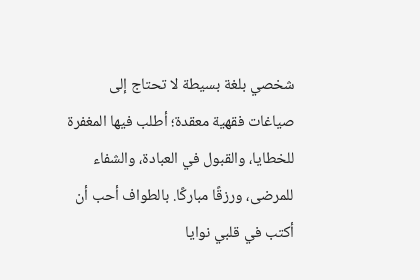شخصي بلغة بسيطة لا تحتاج إلى صياغات فقهية معقدة؛ أطلب فيها المغفرة للخطايا، والقبول في العبادة، والشفاء للمرضى، ورزقًا مباركًا. بالطواف أحب أن أكتب في قلبي نوايا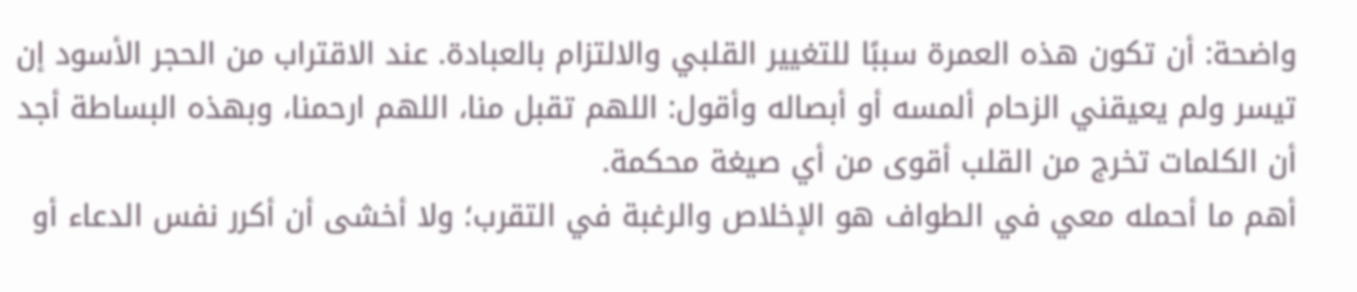واضحة: أن تكون هذه العمرة سببًا للتغيير القلبي والالتزام بالعبادة. عند الاقتراب من الحجر الأسود إن تيسر ولم يعيقني الزحام ألمسه أو أبصاله وأقول: اللهم تقبل منا، اللهم ارحمنا، وبهذه البساطة أجد أن الكلمات تخرج من القلب أقوى من أي صيغة محكمة.
أهم ما أحمله معي في الطواف هو الإخلاص والرغبة في التقرب؛ ولا أخشى أن أكرر نفس الدعاء أو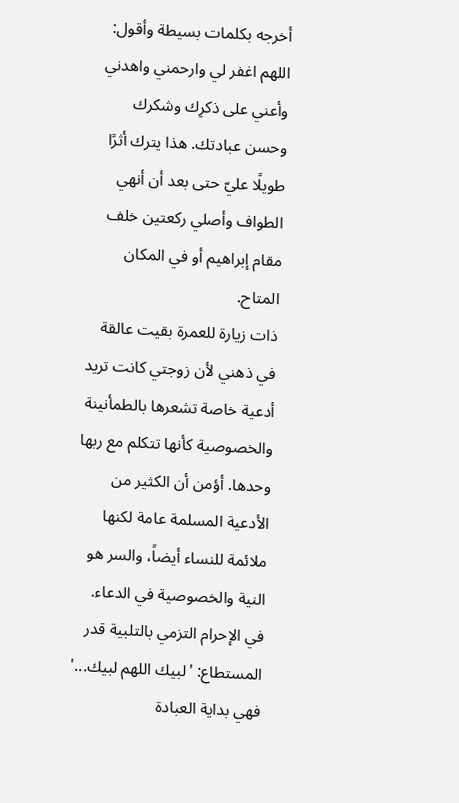أخرجه بكلمات بسيطة وأقول: اللهم اغفر لي وارحمني واهدني وأعني على ذكرِك وشكرك وحسن عبادتك. هذا يترك أثرًا طويلًا عليّ حتى بعد أن أنهي الطواف وأصلي ركعتين خلف مقام إبراهيم أو في المكان المتاح.
ذات زيارة للعمرة بقيت عالقة في ذهني لأن زوجتي كانت تريد أدعية خاصة تشعرها بالطمأنينة والخصوصية كأنها تتكلم مع ربها وحدها. أؤمن أن الكثير من الأدعية المسلمة عامة لكنها ملائمة للنساء أيضاً، والسر هو النية والخصوصية في الدعاء. في الإحرام التزمي بالتلبية قدر المستطاع: 'لبيك اللهم لبيك...' فهي بداية العبادة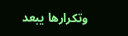وتكرارها يبعد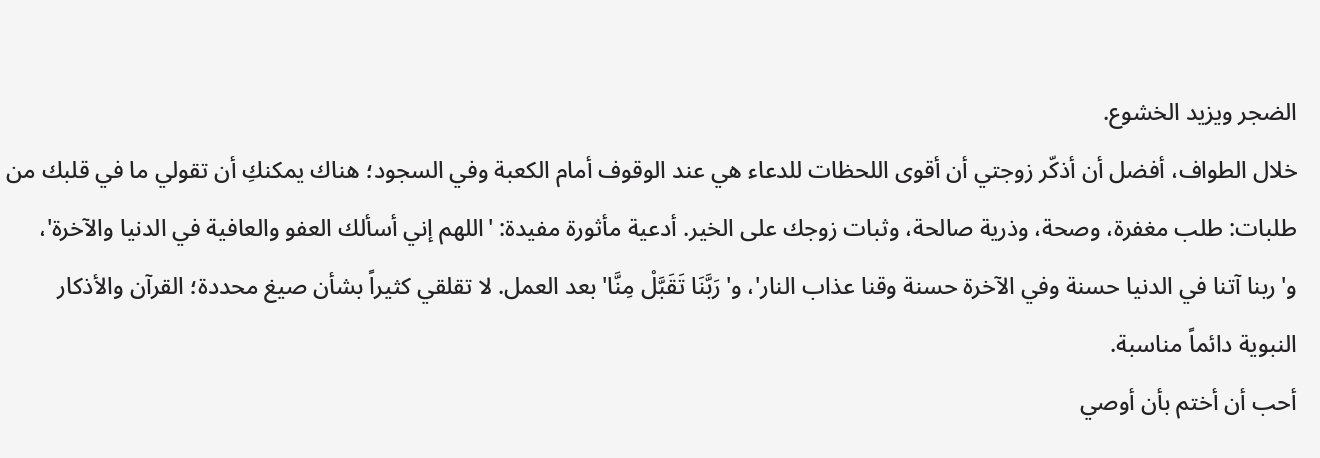الضجر ويزيد الخشوع.
خلال الطواف، أفضل أن أذكّر زوجتي أن أقوى اللحظات للدعاء هي عند الوقوف أمام الكعبة وفي السجود؛ هناك يمكنكِ أن تقولي ما في قلبك من طلبات: طلب مغفرة، وصحة، وذرية صالحة، وثبات زوجك على الخير. أدعية مأثورة مفيدة: 'اللهم إني أسألك العفو والعافية في الدنيا والآخرة'، و'ربنا آتنا في الدنيا حسنة وفي الآخرة حسنة وقنا عذاب النار'، و'رَبَّنَا تَقَبَّلْ مِنَّا' بعد العمل. لا تقلقي كثيراً بشأن صيغ محددة؛ القرآن والأذكار النبوية دائماً مناسبة.
أحب أن أختم بأن أوصي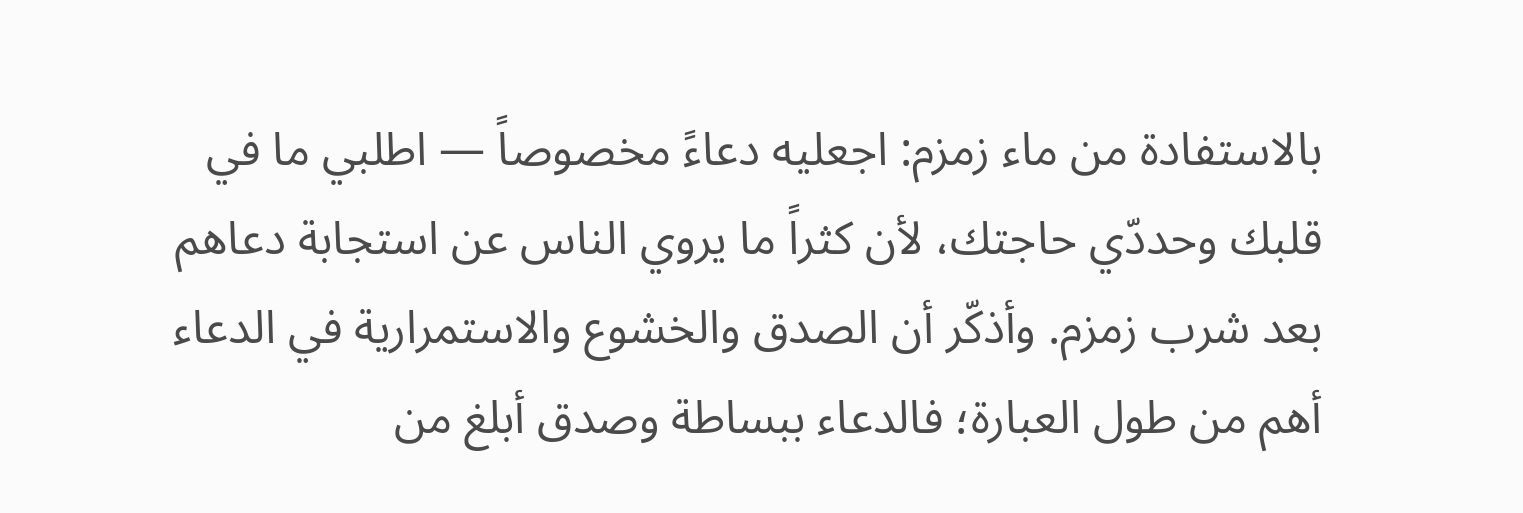بالاستفادة من ماء زمزم: اجعليه دعاءً مخصوصاً — اطلبي ما في قلبك وحددّي حاجتك، لأن كثراً ما يروي الناس عن استجابة دعاهم بعد شرب زمزم. وأذكّر أن الصدق والخشوع والاستمرارية في الدعاء أهم من طول العبارة؛ فالدعاء ببساطة وصدق أبلغ من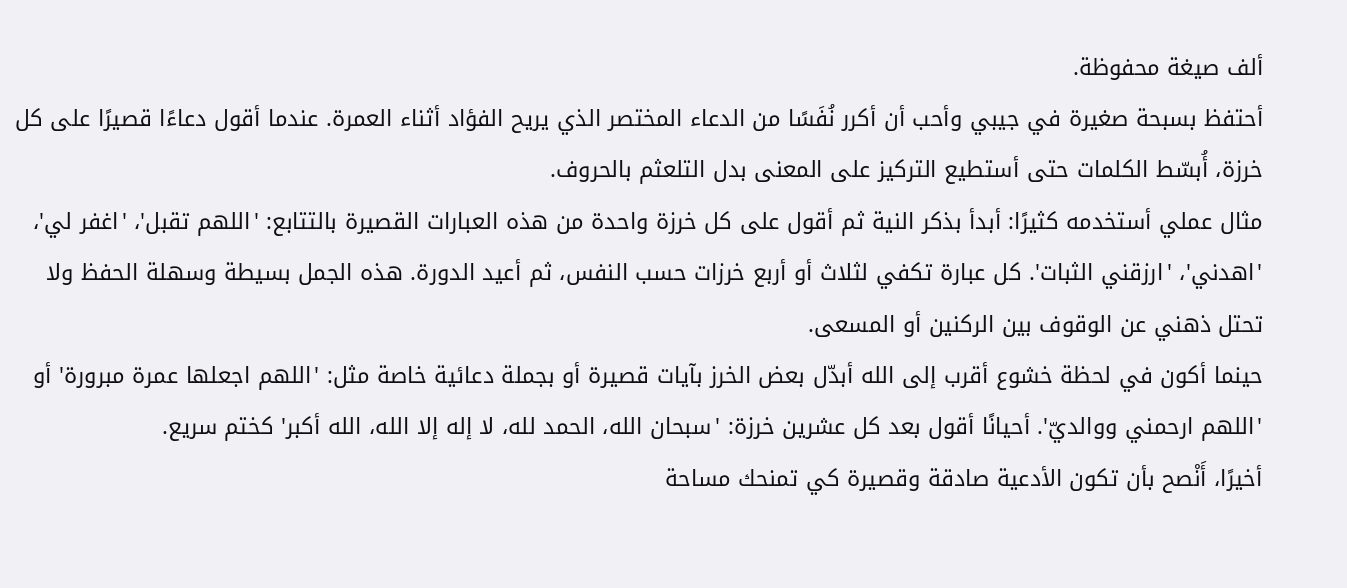ألف صيغة محفوظة.
أحتفظ بسبحة صغيرة في جيبي وأحب أن أكرر نُفَسًا من الدعاء المختصر الذي يريح الفؤاد أثناء العمرة. عندما أقول دعاءًا قصيرًا على كل خرزة، أُبسّط الكلمات حتى أستطيع التركيز على المعنى بدل التلعثم بالحروف.
مثال عملي أستخدمه كثيرًا: أبدأ بذكر النية ثم أقول على كل خرزة واحدة من هذه العبارات القصيرة بالتتابع: 'اللهم تقبل'، 'اغفر لي'، 'اهدني'، 'ارزقني الثبات'. كل عبارة تكفي لثلاث أو أربع خرزات حسب النفس، ثم أعيد الدورة. هذه الجمل بسيطة وسهلة الحفظ ولا تحتل ذهني عن الوقوف بين الركنين أو المسعى.
حينما أكون في لحظة خشوع أقرب إلى الله أبدّل بعض الخرز بآيات قصيرة أو بجملة دعائية خاصة مثل: 'اللهم اجعلها عمرة مبرورة' أو 'اللهم ارحمني ووالديّ'. أحيانًا أقول بعد كل عشرين خرزة: 'سبحان الله، الحمد لله، لا إله إلا الله، الله أكبر' كختم سريع.
أخيرًا، أَنْصح بأن تكون الأدعية صادقة وقصيرة كي تمنحك مساحة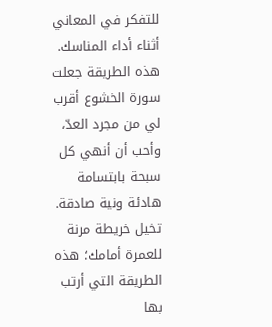للتفكر في المعاني أثناء أداء المناسك. هذه الطريقة جعلت سورة الخشوع أقرب لي من مجرد العدّ، وأحب أن أنهي كل سبحة بابتسامة هادئة ونية صادقة.
تخيل خريطة مرنة للعمرة أمامك؛ هذه الطريقة التي أرتب بها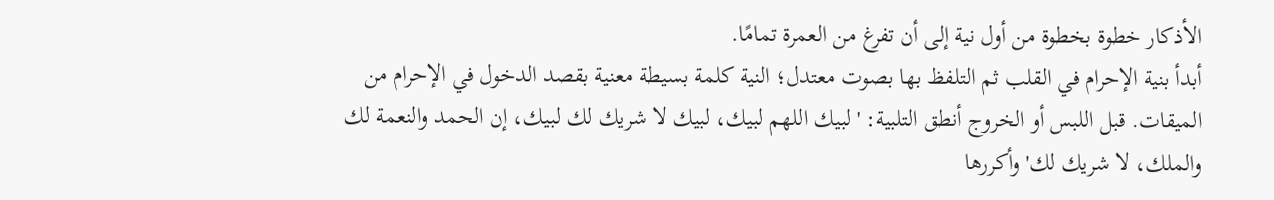الأذكار خطوة بخطوة من أول نية إلى أن تفرغ من العمرة تمامًا.
أبدأ بنية الإحرام في القلب ثم التلفظ بها بصوت معتدل؛ النية كلمة بسيطة معنية بقصد الدخول في الإحرام من الميقات. قبل اللبس أو الخروج أنطق التلبية: 'لبيك اللهم لبيك، لبيك لا شريك لك لبيك، إن الحمد والنعمة لك والملك، لا شريك لك' وأكررها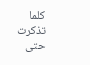كلما تذكرت حتى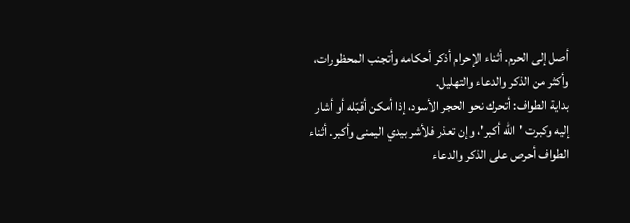أصل إلى الحرم. أثناء الإحرام أذكر أحكامه وأتجنب المحظورات، وأكثر من الذكر والدعاء والتهليل.
بداية الطواف: أتحرك نحو الحجر الأسود، إذا أمكن أقبّله أو أشار إليه وكبرت 'الله أكبر'، وإن تعذر فلأشر بيدي اليمنى وأكبر. أثناء الطواف أحرص على الذكر والدعاء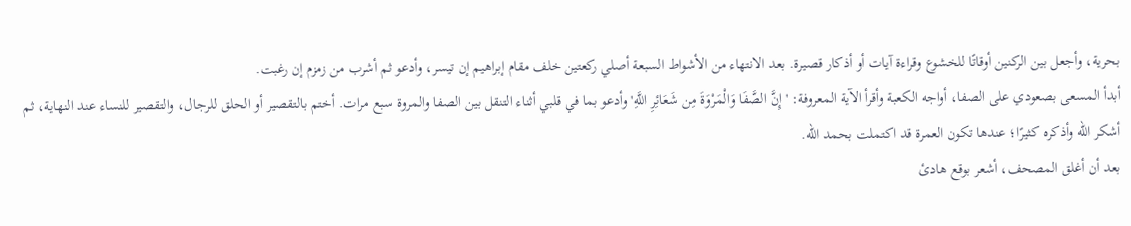بحرية، وأجعل بين الركنين أوقاتًا للخشوع وقراءة آيات أو أذكار قصيرة. بعد الانتهاء من الأشواط السبعة أصلي ركعتين خلف مقام إبراهيم إن تيسر، وأدعو ثم أشرب من زمزم إن رغبت.
أبدأ المسعى بصعودي على الصفا، أواجه الكعبة وأقرأ الآية المعروفة: 'إِنَّ الصَّفَا وَالْمَرْوَةَ مِن شَعَائِرِ اللَّهِ' وأدعو بما في قلبي أثناء التنقل بين الصفا والمروة سبع مرات. أختم بالتقصير أو الحلق للرجال، والتقصير للنساء عند النهاية، ثم أشكر الله وأذكره كثيرًا؛ عندها تكون العمرة قد اكتملت بحمد الله.
بعد أن أغلق المصحف، أشعر بوقع هادئ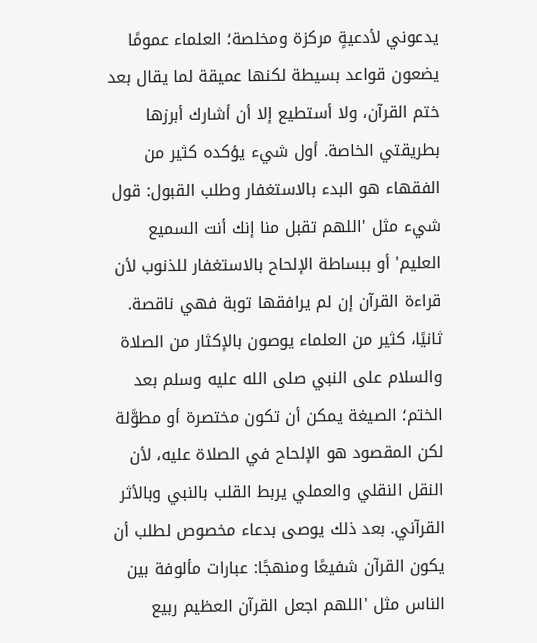يدعوني لأدعيةٍ مركزة ومخلصة؛ العلماء عمومًا يضعون قواعد بسيطة لكنها عميقة لما يقال بعد ختم القرآن، ولا أستطيع إلا أن أشارك أبرزها بطريقتي الخاصة. أول شيء يؤكده كثير من الفقهاء هو البدء بالاستغفار وطلب القبول: قول شيء مثل 'اللهم تقبل منا إنك أنت السميع العليم' أو ببساطة الإلحاح بالاستغفار للذنوب لأن قراءة القرآن إن لم يرافقها توبة فهي ناقصة.
ثانيًا، كثير من العلماء يوصون بالإكثار من الصلاة والسلام على النبي صلى الله عليه وسلم بعد الختم؛ الصيغة يمكن أن تكون مختصرة أو مطوَّلة لكن المقصود هو الإلحاح في الصلاة عليه، لأن النقل النقلي والعملي يربط القلب بالنبي وبالأثر القرآني. بعد ذلك يوصى بدعاء مخصوص لطلب أن يكون القرآن شفيعًا ومنهجًا: عبارات مألوفة بين الناس مثل 'اللهم اجعل القرآن العظيم ربيع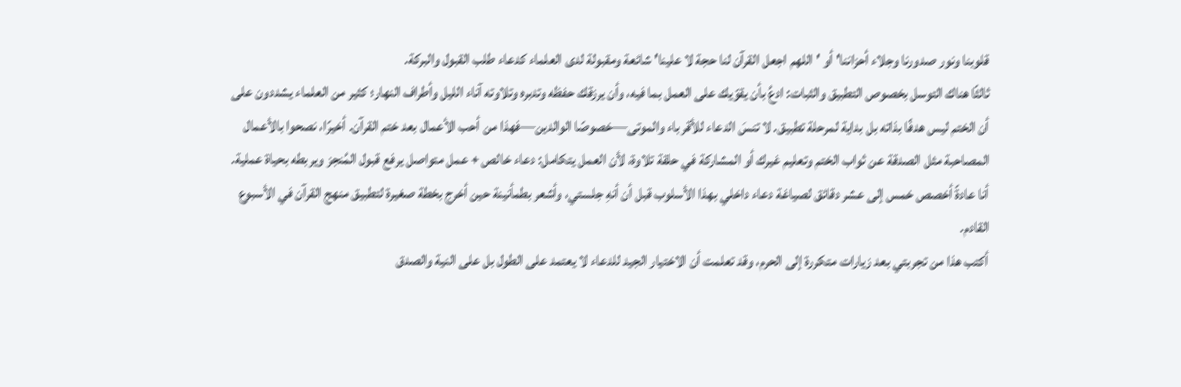قلوبنا ونور صدورنا وجلاء أحزاننا' أو 'اللهم اجعل القرآن لنا حجة لا علينا' شائعة ومقبولة لدى العلماء كدعاء طلب القبول والبركة.
ثالثًا هناك التوسل بخصوص التطبيق والثبات: ادعُ بأن يقوّيك على العمل بما فيه، وأن يرزقك حفظه وتدبره وتلاوته آناء الليل وأطراف النهار؛ كثير من العلماء يشددون على أن الختم ليس هدفًا بذاته بل بداية لمرحلة تطبيق. لا تنسَ الدعاء للأقرباء والموتى—خصوصًا الوالدين—فهذا من أحب الأعمال بعد ختم القرآن. أخيرًا، نصحوا بالأعمال المصاحبة مثل الصدقة عن ثواب الختم وتعليم غيرك أو المشاركة في حلقة تلاوة، لأن العمل يتكامل: دعاء خالص + عمل متواصل يرفع قبول المُنجز ويربطه بحياة عملية. أنا عادةً أخصص خمس إلى عشر دقائق لصياغة دعاء داخلي بهذا الأسلوب قبل أن أنهِ جلستي، وأشعر بطمأنينة حين أخرج بخطة صغيرة لتطبيق منهج القرآن في الأسبوع القادم.
أكتب هذا من تجربتي بعد زيارات متكررة إلى الحرم، وقد تعلمت أن الاختيار الجيد للدعاء لا يعتمد على الطول بل على النية والصدق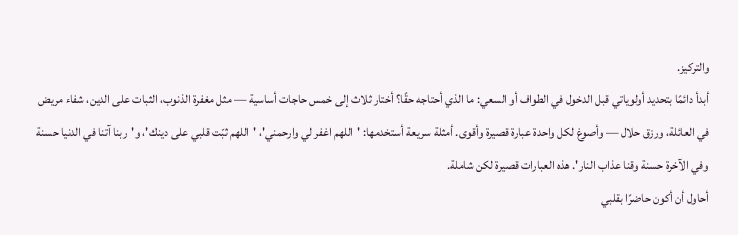والتركيز.
أبدأ دائمًا بتحديد أولوياتي قبل الدخول في الطواف أو السعي: ما الذي أحتاجه حقًا؟ أختار ثلاث إلى خمس حاجات أساسية — مثل مغفرة الذنوب، الثبات على الدين، شفاء مريض في العائلة، ورزق حلال — وأصوغ لكل واحدة عبارة قصيرة وأقوى. أمثلة سريعة أستخدمها: 'اللهم اغفر لي وارحمني'، 'اللهم ثبّت قلبي على دينك'، و'ربنا آتنا في الدنيا حسنة وفي الآخرة حسنة وقنا عذاب النار'. هذه العبارات قصيرة لكن شاملة.
أحاول أن أكون حاضرًا بقلبي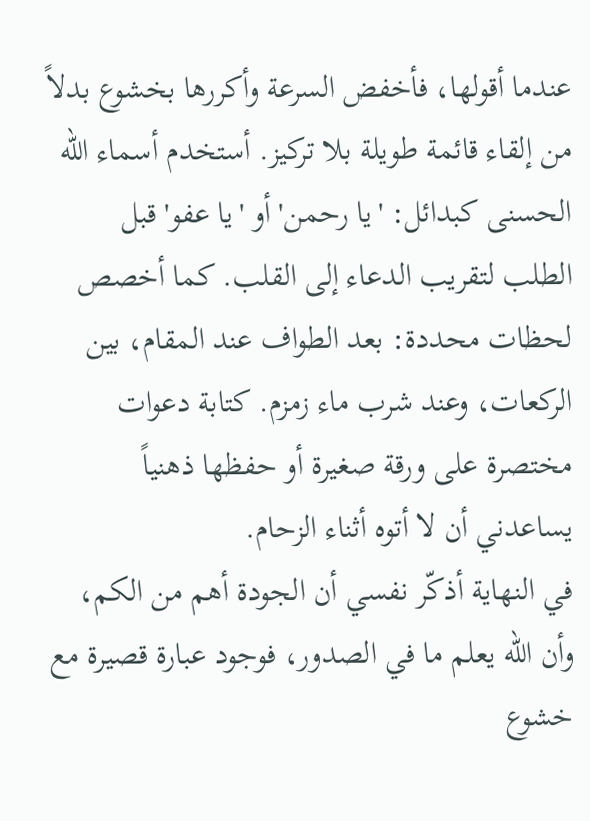عندما أقولها، فأخفض السرعة وأكررها بخشوع بدلاً من إلقاء قائمة طويلة بلا تركيز. أستخدم أسماء الله الحسنى كبدائل: 'يا رحمن' أو 'يا عفو' قبل الطلب لتقريب الدعاء إلى القلب. كما أخصص لحظات محددة: بعد الطواف عند المقام، بين الركعات، وعند شرب ماء زمزم. كتابة دعوات مختصرة على ورقة صغيرة أو حفظها ذهنياً يساعدني أن لا أتوه أثناء الزحام.
في النهاية أذكّر نفسي أن الجودة أهم من الكم، وأن الله يعلم ما في الصدور، فوجود عبارة قصيرة مع خشوع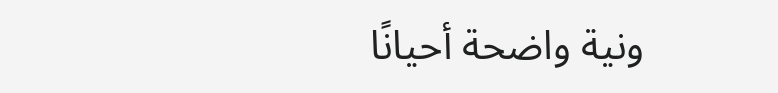ونية واضحة أحيانًا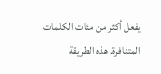يفعل أكثر من مئات الكلمات المتنافرة. هذه الطريقة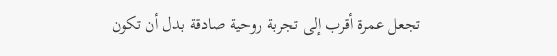تجعل عمرة أقرب إلى تجربة روحية صادقة بدل أن تكون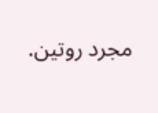مجرد روتين.